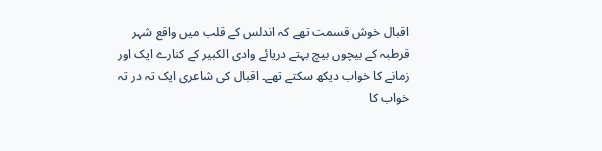اقبال خوش قسمت تھے کہ اندلس کے قلب میں واقع شہر قرطبہ کے بیچوں بیچ بہتے دریائے وادی الکبیر کے کنارے ایک اور زمانے کا خواب دیکھ سکتے تھے۔ اقبال کی شاعری ایک تہ در تہ خواب کا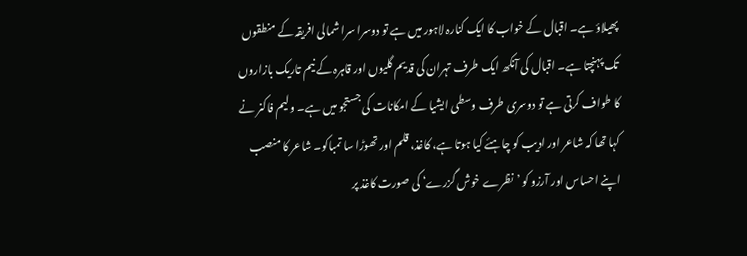پھیلاؤ ہے۔ اقبال کے خواب کا ایک کنارہ لاہور میں ہے تو دوسرا سرا شمالی افریقہ کے منطقوں تک پہنچتا ہے۔ اقبال کی آنکھ ایک طرف تہران کی قدیم گلیوں اور قاہرہ کے نیم تاریک بازاروں کا طواف کرتی ہے تو دوسری طرف وسطی ایشیا کے امکانات کی جستجو میں ہے۔ ولیم فاکنر نے کہا تھا کہ شاعر اور ادیب کو چاہئے کیا ہوتا ہے، کاغذ، قلم اور تھوڑا سا تمباکو۔ شاعر کا منصب اپنے احساس اور آرزو کو ’نظرے خوش گزرے‘ کی صورت کاغذ پر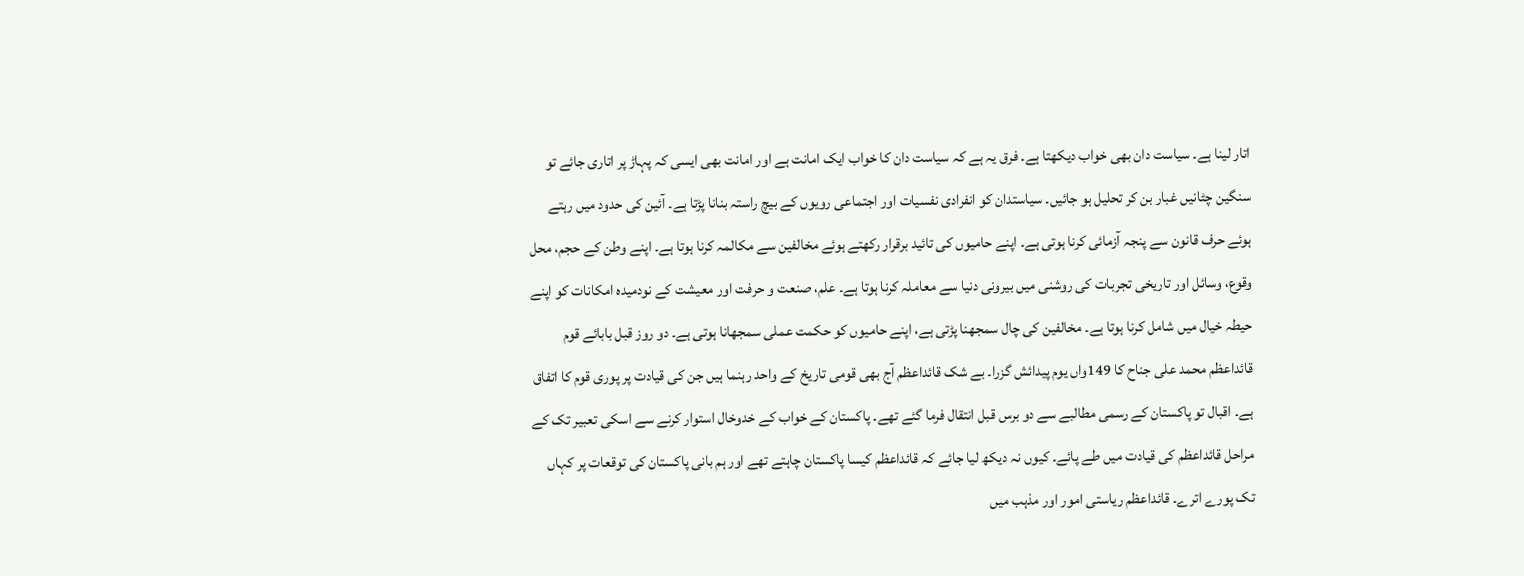اتار لینا ہے۔ سیاست دان بھی خواب دیکھتا ہے۔ فرق یہ ہے کہ سیاست دان کا خواب ایک امانت ہے اور امانت بھی ایسی کہ پہاڑ پر اتاری جائے تو سنگین چٹانیں غبار بن کر تحلیل ہو جائیں۔ سیاستدان کو انفرادی نفسیات اور اجتماعی رویوں کے بیچ راستہ بنانا پڑتا ہے۔ آئین کی حدود میں رہتے ہوئے حرف قانون سے پنجہ آزمائی کرنا ہوتی ہے۔ اپنے حامیوں کی تائید برقرار رکھتے ہوئے مخالفین سے مکالمہ کرنا ہوتا ہے۔ اپنے وطن کے حجم، محل وقوع، وسائل اور تاریخی تجربات کی روشنی میں بیرونی دنیا سے معاملہ کرنا ہوتا ہے۔ علم، صنعت و حرفت اور معیشت کے نودمیدہ امکانات کو اپنے حیطہ خیال میں شامل کرنا ہوتا ہے۔ مخالفین کی چال سمجھنا پڑتی ہے، اپنے حامیوں کو حکمت عملی سمجھانا ہوتی ہے۔ دو روز قبل بابائے قوم قائداعظم محمد علی جناح کا 149واں یوم پیدائش گزرا۔ بے شک قائداعظم آج بھی قومی تاریخ کے واحد رہنما ہیں جن کی قیادت پر پوری قوم کا اتفاق ہے۔ اقبال تو پاکستان کے رسمی مطالبے سے دو برس قبل انتقال فرما گئے تھے۔ پاکستان کے خواب کے خدوخال استوار کرنے سے اسکی تعبیر تک کے مراحل قائداعظم کی قیادت میں طے پائے۔ کیوں نہ دیکھ لیا جائے کہ قائداعظم کیسا پاکستان چاہتے تھے اور ہم بانی پاکستان کی توقعات پر کہاں تک پورے اترے۔ قائداعظم ریاستی امور اور مذہب میں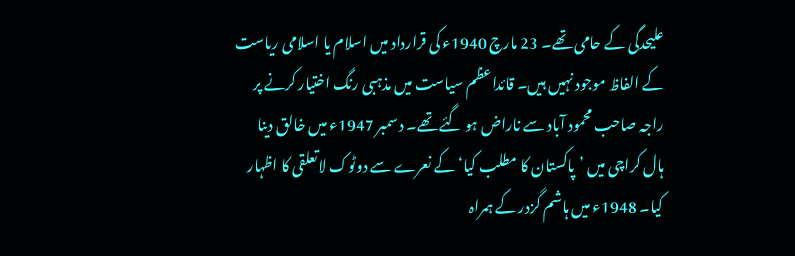علیحدگی کے حامی تھے۔ 23 مارچ 1940ء کی قرارداد میں اسلام یا اسلامی ریاست کے الفاظ موجود نہیں ہیں۔ قائداعظم سیاست میں مذہبی رنگ اختیار کرنے پر راجہ صاحب محمود آباد سے ناراض ہو گئے تھے۔ دسمبر 1947ء میں خالق دینا ہال کراچی میں ’پاکستان کا مطلب کیا‘ کے نعرے سے دوٹوک لاتعلقی کا اظہار کیا۔ 1948ء میں ہاشم گزدر کے ہمراہ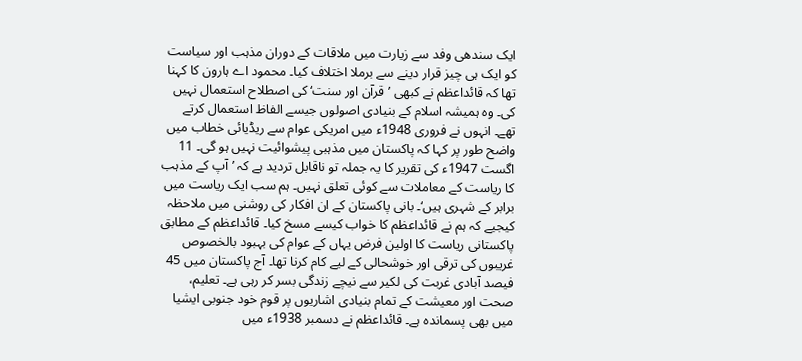ایک سندھی وفد سے زیارت میں ملاقات کے دوران مذہب اور سیاست کو ایک ہی چیز قرار دینے سے برملا اختلاف کیا۔ محمود اے ہارون کا کہنا تھا کہ قائداعظم نے کبھی ’قرآن اور سنت‘ کی اصطلاح استعمال نہیں کی۔ وہ ہمیشہ اسلام کے بنیادی اصولوں جیسے الفاظ استعمال کرتے تھے۔ انہوں نے فروری 1948ء میں امریکی عوام سے ریڈیائی خطاب میں واضح طور پر کہا کہ پاکستان میں مذہبی پیشوائیت نہیں ہو گی۔ 11 اگست 1947ء کی تقریر کا یہ جملہ تو ناقابل تردید ہے کہ ’آپ کے مذہب کا ریاست کے معاملات سے کوئی تعلق نہیں۔ ہم سب ایک ریاست میں برابر کے شہری ہیں‘۔ بانی پاکستان کے ان افکار کی روشنی میں ملاحظہ کیجیے کہ ہم نے قائداعظم کا خواب کیسے مسخ کیا۔ قائداعظم کے مطابق پاکستانی ریاست کا اولین فرض یہاں کے عوام کی بہبود بالخصوص غریبوں کی ترقی اور خوشحالی کے لیے کام کرنا تھا۔ آج پاکستان میں 45 فیصد آبادی غربت کی لکیر سے نیچے زندگی بسر کر رہی ہے۔ تعلیم، صحت اور معیشت کے تمام بنیادی اشاریوں پر قوم خود جنوبی ایشیا میں بھی پسماندہ ہے۔ قائداعظم نے دسمبر 1938ء میں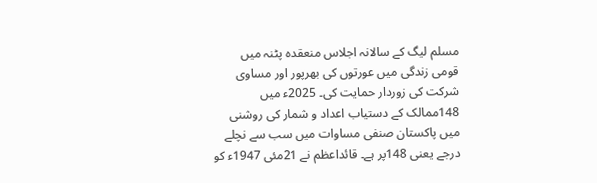مسلم لیگ کے سالانہ اجلاس منعقدہ پٹنہ میں قومی زندگی میں عورتوں کی بھرپور اور مساوی شرکت کی زوردار حمایت کی۔ 2025ء میں 148ممالک کے دستیاب اعداد و شمار کی روشنی میں پاکستان صنفی مساوات میں سب سے نچلے درجے یعنی 148پر ہے۔ قائداعظم نے 21مئی 1947ء کو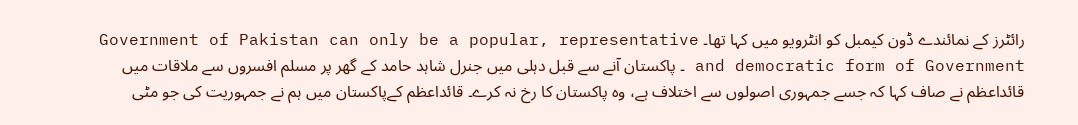رائٹرز کے نمائندے ڈون کیمبل کو انٹرویو میں کہا تھا۔ Government of Pakistan can only be a popular, representative and democratic form of Government ۔ پاکستان آنے سے قبل دہلی میں جنرل شاہد حامد کے گھر پر مسلم افسروں سے ملاقات میں قائداعظم نے صاف کہا کہ جسے جمہوری اصولوں سے اختلاف ہے، وہ پاکستان کا رخ نہ کرے۔ قائداعظم کےپاکستان میں ہم نے جمہوریت کی جو مٹی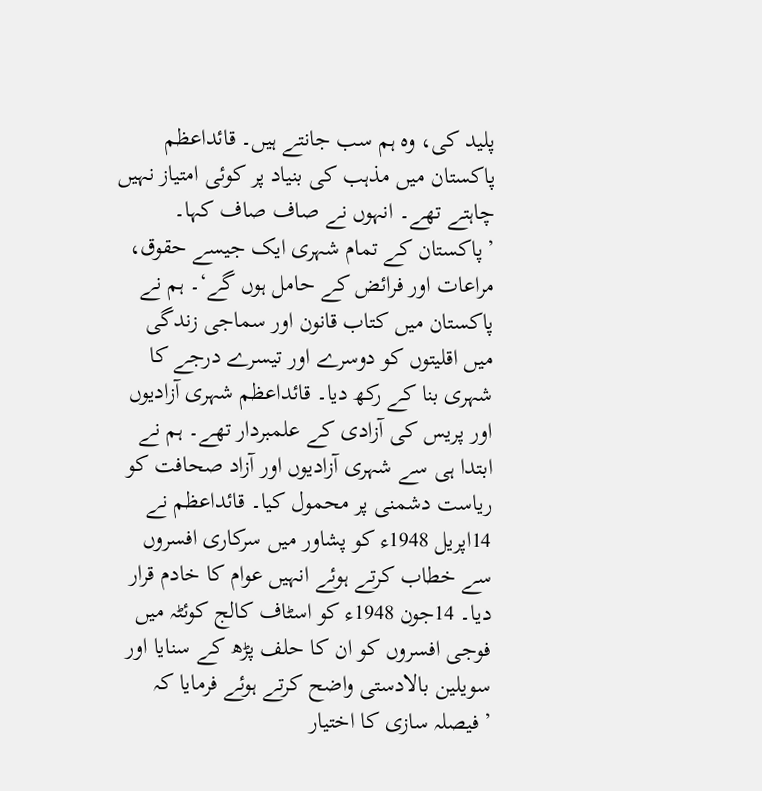پلید کی، وہ ہم سب جانتے ہیں۔ قائداعظم پاکستان میں مذہب کی بنیاد پر کوئی امتیاز نہیں چاہتے تھے۔ انہوں نے صاف صاف کہا۔ ’پاکستان کے تمام شہری ایک جیسے حقوق، مراعات اور فرائض کے حامل ہوں گے‘۔ ہم نے پاکستان میں کتاب قانون اور سماجی زندگی میں اقلیتوں کو دوسرے اور تیسرے درجے کا شہری بنا کے رکھ دیا۔ قائداعظم شہری آزادیوں اور پریس کی آزادی کے علمبردار تھے۔ ہم نے ابتدا ہی سے شہری آزادیوں اور آزاد صحافت کو ریاست دشمنی پر محمول کیا۔ قائداعظم نے 14اپریل 1948ء کو پشاور میں سرکاری افسروں سے خطاب کرتے ہوئے انہیں عوام کا خادم قرار دیا۔ 14جون 1948ء کو اسٹاف کالج کوئٹہ میں فوجی افسروں کو ان کا حلف پڑھ کے سنایا اور سویلین بالادستی واضح کرتے ہوئے فرمایا کہ ’فیصلہ سازی کا اختیار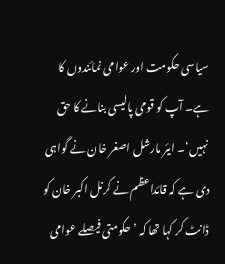سیاسی حکومت اور عوامی نمائندوں کا ہے۔ آپ کو قومی پالیسی بنانے کا حق نہیں‘۔ ایئر مارشل اصغر خان نے گواہی دی ہے کہ قائداعظم نے کرنل اکبر خان کو ڈانٹ کر کہا تھا کہ ’حکومتی فیصلے عوامی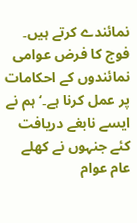نمائندے کرتے ہیں۔ فوج کا فرض عوامی نمائندوں کے احکامات پر عمل کرنا ہے۔‘ ہم نے ایسے نابغے دریافت کئے جنہوں نے کھلے عام عوام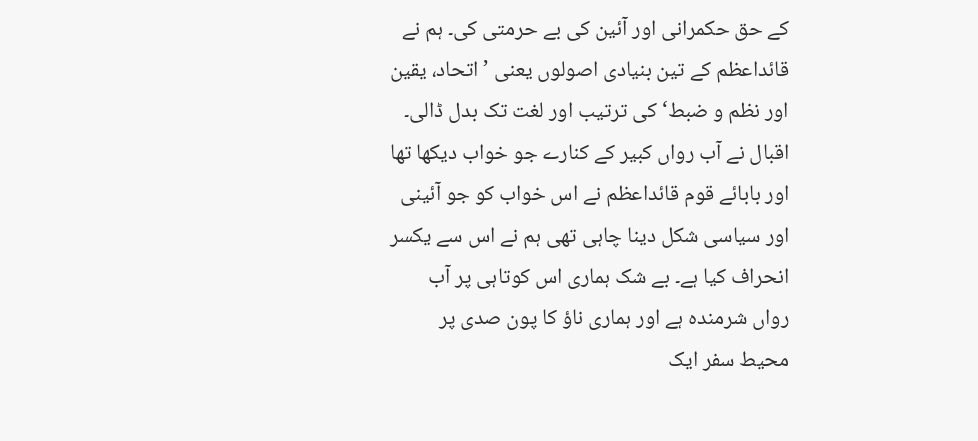کے حق حکمرانی اور آئین کی بے حرمتی کی۔ ہم نے قائداعظم کے تین بنیادی اصولوں یعنی ’اتحاد، یقین اور نظم و ضبط‘ کی ترتیب اور لغت تک بدل ڈالی۔ اقبال نے آب رواں کبیر کے کنارے جو خواب دیکھا تھا اور بابائے قوم قائداعظم نے اس خواب کو جو آئینی اور سیاسی شکل دینا چاہی تھی ہم نے اس سے یکسر انحراف کیا ہے۔ بے شک ہماری اس کوتاہی پر آب رواں شرمندہ ہے اور ہماری ناؤ کا پون صدی پر محیط سفر ایک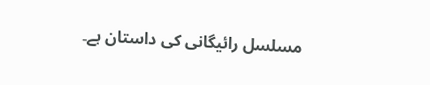مسلسل رائیگانی کی داستان ہے۔